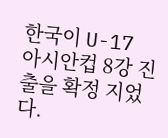한국이 U-17 아시안컵 8강 진출을 확정 지었다.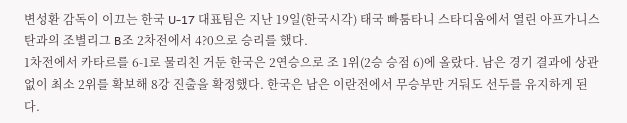변성환 감독이 이끄는 한국 U-17 대표팀은 지난 19일(한국시각) 태국 빠툼타니 스타디움에서 열린 아프가니스탄과의 조별리그 B조 2차전에서 4?0으로 승리를 했다.
1차전에서 카타르를 6-1로 물리친 거둔 한국은 2연승으로 조 1위(2승 승점 6)에 올랐다. 남은 경기 결과에 상관없이 최소 2위를 확보해 8강 진출을 확정했다. 한국은 남은 이란전에서 무승부만 거둬도 선두를 유지하게 된다.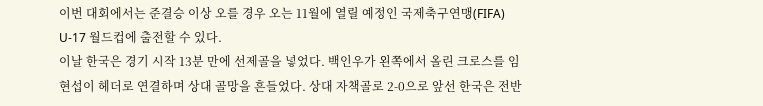이번 대회에서는 준결승 이상 오를 경우 오는 11월에 열릴 예정인 국제축구연맹(FIFA) U-17 월드컵에 출전할 수 있다.
이날 한국은 경기 시작 13분 만에 선제골을 넣었다. 백인우가 왼쪽에서 올린 크로스를 임현섭이 헤더로 연결하며 상대 골망을 흔들었다. 상대 자책골로 2-0으로 앞선 한국은 전반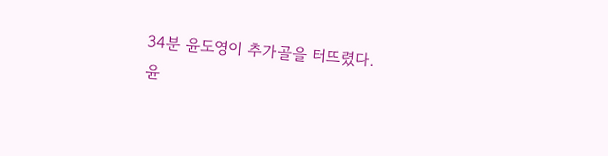34분 윤도영이 추가골을 터뜨렸다.
윤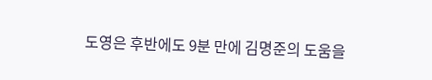도영은 후반에도 9분 만에 김명준의 도움을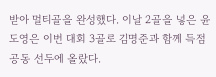받아 멀티골을 완성했다. 이날 2골을 넣은 윤도영은 이번 대회 3골로 김명준과 함께 득점 공동 선두에 올랐다.